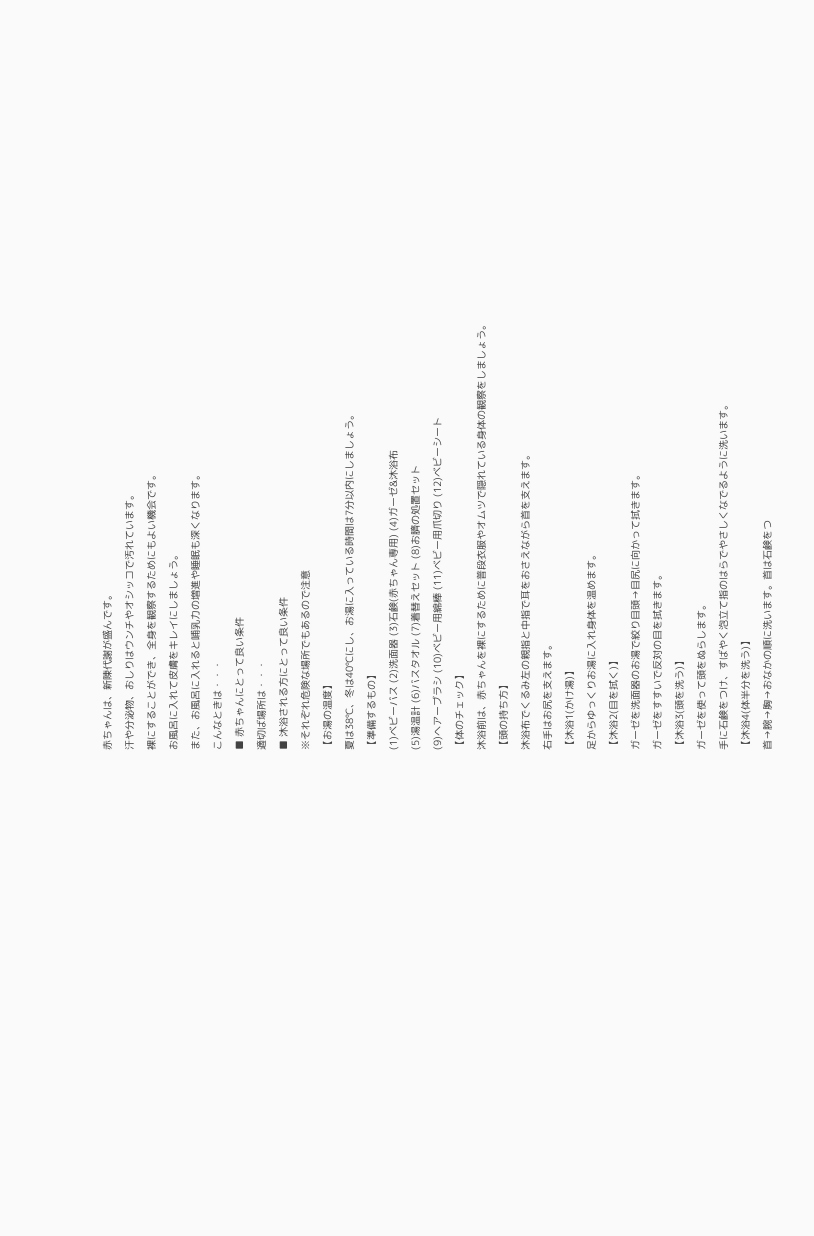赤ちゃんは、新陳代謝が盛んです。
汗や分泌物、おしりはウンチやオシッコで汚れています。
裸にすることができ、全身を観察するためにもよい機会です。
お風呂に入れて皮膚をキレイにしましょう。
また、お風呂に入れると哺乳力の増進や睡眠も深くなります。
こんなときは・・・
■ 赤ちゃんにとって良い条件
適切ば場所は・・・
■ 沐浴される方にとって良い条件
※それぞれ危険な場所でもあるので注意
【お湯の温度】
夏は38℃、冬は40℃にし、お湯に入っている時間は7分以内にしましょう。
【準備するもの】
(1)ベビーバス (2)洗面器 (3)石鹸(赤ちゃん専用) (4)ガーゼ&沐浴布
(5)湯温計 (6)バスタオル (7)着替えセット (8)お臍の処置セット
(9)ヘアーブラシ (10)ベビー用綿棒 (11)ベビー用爪切り (12)ベビーシート
【体のチェック】
沐浴前は、赤ちゃんを裸にするために普段衣服やオムツで隠れている身体の観察をしましょう。
【頭の持ち方】
沐浴布でくるみ左の親指と中指で耳をおさえながら首を支えます。
右手はお尻を支えます。
【沐浴1(かけ湯)】
足からゆっくりお湯に入れ身体を温めます。
【沐浴2(目を拭く)】
ガーゼを洗面器のお湯で絞り目頭→目尻に向かって拭きます。
ガーゼをすすいで反対の目を拭きます。
【沐浴3(頭を洗う)】
ガーゼを使って頭をぬらします。
手に石鹸をつけ、すばやく泡立て指のはらでやさしくなでるように洗います。
【沐浴4(体半分を洗う)】
首→腕→胸→おなかの順に洗います。首は石鹸をつ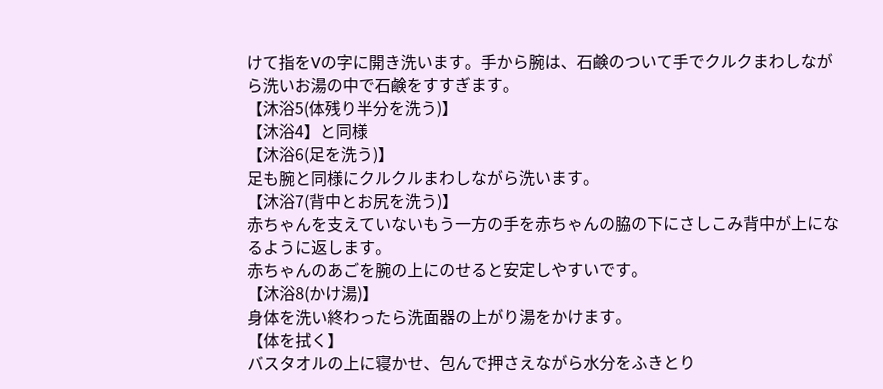けて指をVの字に開き洗います。手から腕は、石鹸のついて手でクルクまわしながら洗いお湯の中で石鹸をすすぎます。
【沐浴5(体残り半分を洗う)】
【沐浴4】と同様
【沐浴6(足を洗う)】
足も腕と同様にクルクルまわしながら洗います。
【沐浴7(背中とお尻を洗う)】
赤ちゃんを支えていないもう一方の手を赤ちゃんの脇の下にさしこみ背中が上になるように返します。
赤ちゃんのあごを腕の上にのせると安定しやすいです。
【沐浴8(かけ湯)】
身体を洗い終わったら洗面器の上がり湯をかけます。
【体を拭く】
バスタオルの上に寝かせ、包んで押さえながら水分をふきとり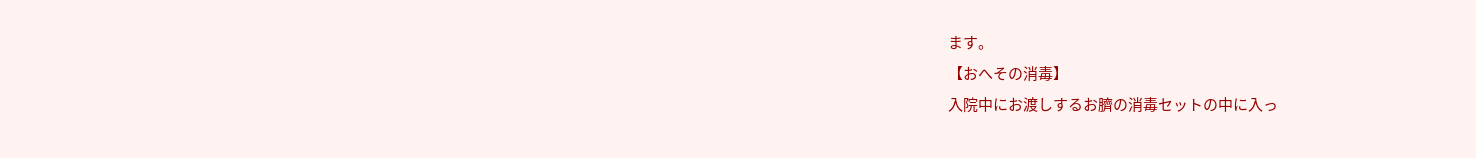ます。
【おへその消毒】
入院中にお渡しするお臍の消毒セットの中に入っ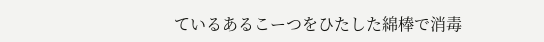ているあるこーつをひたした綿棒で消毒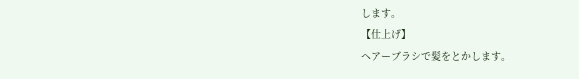します。
【仕上げ】
ヘアーブラシで髪をとかします。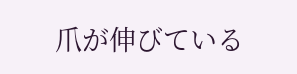爪が伸びている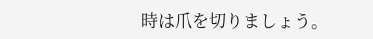時は爪を切りましょう。